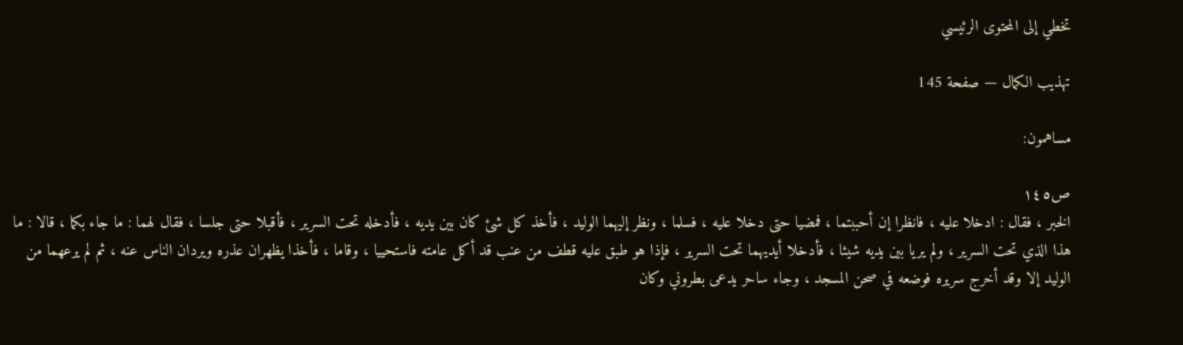تخطي إلى المحتوى الرئيسي

تهذيب الكمال — صفحة 145

مساهمون:

ص١٤٥
الخبر ، فقال : ادخلا عليه ، فانظرا إن أحببتما ، فمضيا حتى دخلا عليه ، فسلما ، ونظر إليهما الوليد ، فأخذ كل شئ كان بين يديه ، فأدخله تحت السرير ، فأقبلا حتى جلسا ، فقال لهما : ما جاء بكما ، قالا : ما هذا الذي تحت السرير ، ولم يريا بين يديه شيئا ، فأدخلا أيديهما تحت السرير ، فإذا هو طبق عليه قطف من عنب قد أكل عامته فاستحييا ، وقاما ، فأخذا يظهران عذره ويردان الناس عنه ، ثم لم يرعهما من الوليد إلا وقد أخرج سريره فوضعه في صحن المسجد ، وجاء ساحر يدعى بطروني وكان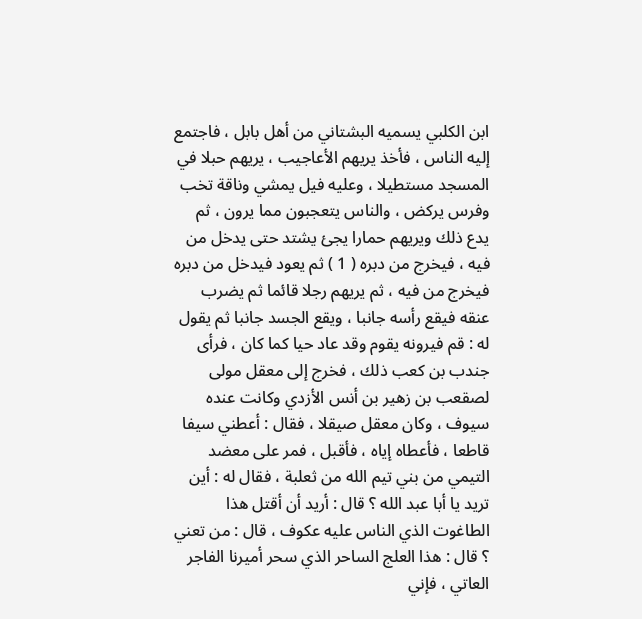ابن الكلبي يسميه البشتاني من أهل بابل ، فاجتمع إليه الناس ، فأخذ يريهم الأعاجيب ، يريهم حبلا في المسجد مستطيلا ، وعليه فيل يمشي وناقة تخب وفرس يركض ، والناس يتعجبون مما يرون ، ثم يدع ذلك ويريهم حمارا يجئ يشتد حتى يدخل من فيه ، فيخرج من دبره ( 1 ) ثم يعود فيدخل من دبره فيخرج من فيه ، ثم يريهم رجلا قائما ثم يضرب عنقه فيقع رأسه جانبا ، ويقع الجسد جانبا ثم يقول له : قم فيرونه يقوم وقد عاد حيا كما كان ، فرأى جندب بن كعب ذلك ، فخرج إلى معقل مولى لصقعب بن زهير بن أنس الأزدي وكانت عنده سيوف ، وكان معقل صيقلا ، فقال : أعطني سيفا قاطعا ، فأعطاه إياه ، فأقبل ، فمر على معضد التيمي من بني تيم الله من ثعلبة ، فقال له : أين تريد يا أبا عبد الله ؟ قال : أريد أن أقتل هذا الطاغوت الذي الناس عليه عكوف ، قال : من تعني ؟ قال : هذا العلج الساحر الذي سحر أميرنا الفاجر العاتي ، فإني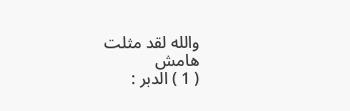والله لقد مثلت
هامش
( 1 ) الدبر :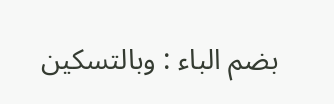بضم الباء : وبالتسكين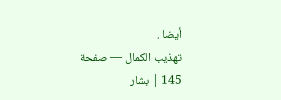أيضا .
تهذيب الكمال — صفحة 145 | بشار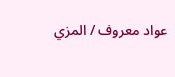عواد معروف / المزي